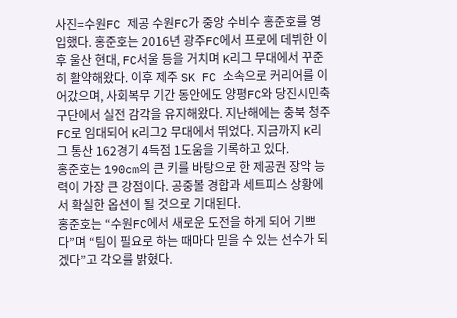사진=수원FC 제공 수원FC가 중앙 수비수 홍준호를 영입했다. 홍준호는 2016년 광주FC에서 프로에 데뷔한 이후 울산 현대, FC서울 등을 거치며 K리그 무대에서 꾸준히 활약해왔다. 이후 제주 SK FC 소속으로 커리어를 이어갔으며, 사회복무 기간 동안에도 양평FC와 당진시민축구단에서 실전 감각을 유지해왔다. 지난해에는 충북 청주 FC로 임대되어 K리그2 무대에서 뛰었다. 지금까지 K리그 통산 162경기 4득점 1도움을 기록하고 있다.
홍준호는 190cm의 큰 키를 바탕으로 한 제공권 장악 능력이 가장 큰 강점이다. 공중볼 경합과 세트피스 상황에서 확실한 옵션이 될 것으로 기대된다.
홍준호는 “수원FC에서 새로운 도전을 하게 되어 기쁘다”며 “팀이 필요로 하는 때마다 믿을 수 있는 선수가 되겠다”고 각오를 밝혔다.